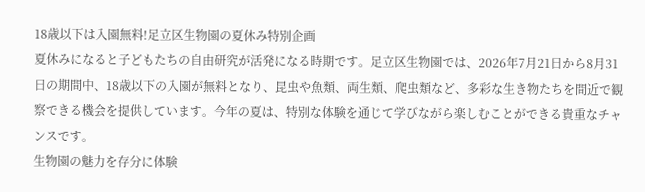18歳以下は入園無料!足立区生物園の夏休み特別企画
夏休みになると子どもたちの自由研究が活発になる時期です。足立区生物園では、2026年7月21日から8月31日の期間中、18歳以下の入園が無料となり、昆虫や魚類、両生類、爬虫類など、多彩な生き物たちを間近で観察できる機会を提供しています。今年の夏は、特別な体験を通じて学びながら楽しむことができる貴重なチャンスです。
生物園の魅力を存分に体験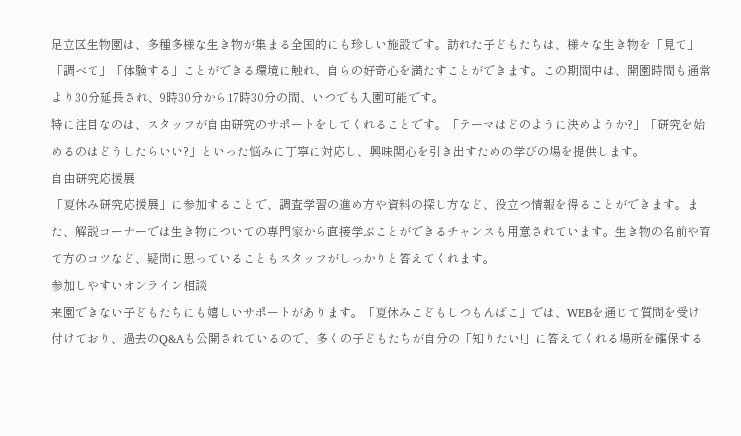足立区生物園は、多種多様な生き物が集まる全国的にも珍しい施設です。訪れた子どもたちは、様々な生き物を「見て」「調べて」「体験する」ことができる環境に触れ、自らの好奇心を満たすことができます。この期間中は、開園時間も通常より30分延長され、9時30分から17時30分の間、いつでも入園可能です。
特に注目なのは、スタッフが自由研究のサポートをしてくれることです。「テーマはどのように決めようか?」「研究を始めるのはどうしたらいい?」といった悩みに丁寧に対応し、興味関心を引き出すための学びの場を提供します。
自由研究応援展
「夏休み研究応援展」に参加することで、調査学習の進め方や資料の探し方など、役立つ情報を得ることができます。また、解説コーナーでは生き物についての専門家から直接学ぶことができるチャンスも用意されています。生き物の名前や育て方のコツなど、疑問に思っていることもスタッフがしっかりと答えてくれます。
参加しやすいオンライン相談
来園できない子どもたちにも嬉しいサポートがあります。「夏休みこどもしつもんばこ」では、WEBを通じて質問を受け付けており、過去のQ&Aも公開されているので、多くの子どもたちが自分の「知りたい!」に答えてくれる場所を確保する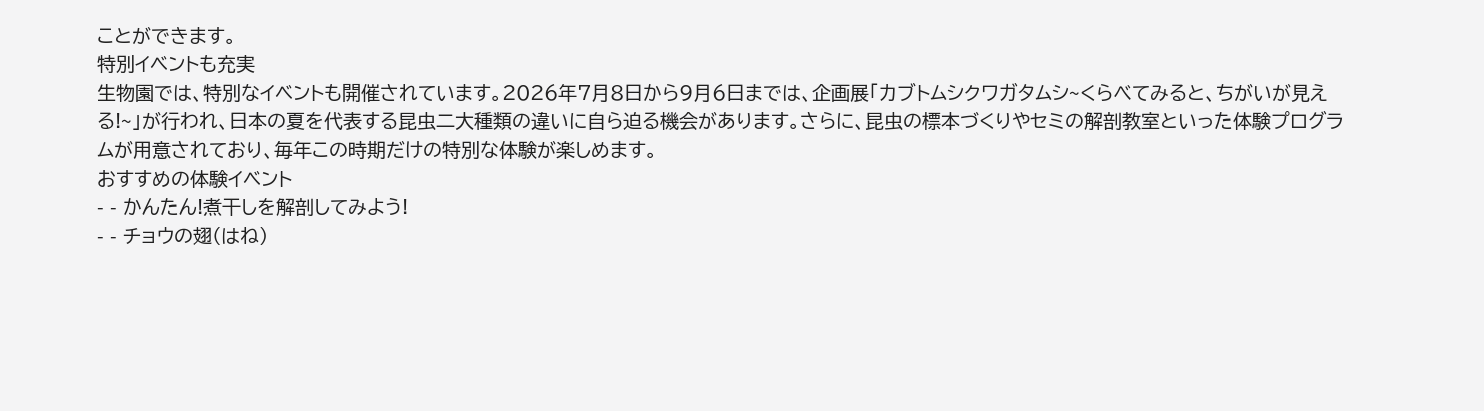ことができます。
特別イベントも充実
生物園では、特別なイベントも開催されています。2026年7月8日から9月6日までは、企画展「カブトムシクワガタムシ~くらべてみると、ちがいが見える!~」が行われ、日本の夏を代表する昆虫二大種類の違いに自ら迫る機会があります。さらに、昆虫の標本づくりやセミの解剖教室といった体験プログラムが用意されており、毎年この時期だけの特別な体験が楽しめます。
おすすめの体験イベント
- - かんたん!煮干しを解剖してみよう!
- - チョウの翅(はね)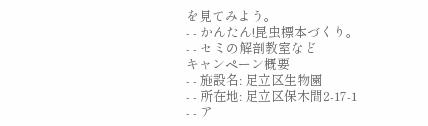を見てみよう。
- - かんたん!昆虫標本づくり。
- - セミの解剖教室など
キャンペーン概要
- - 施設名: 足立区生物園
- - 所在地: 足立区保木間2-17-1
- - ア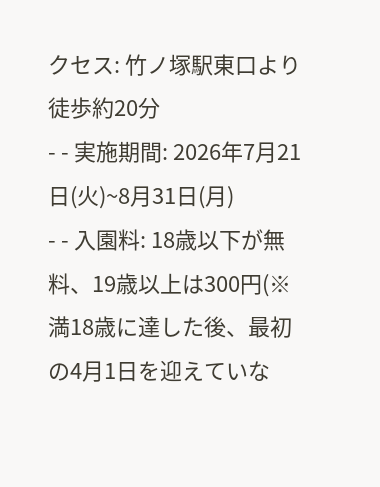クセス: 竹ノ塚駅東口より徒歩約20分
- - 実施期間: 2026年7月21日(火)~8月31日(月)
- - 入園料: 18歳以下が無料、19歳以上は300円(※満18歳に達した後、最初の4月1日を迎えていな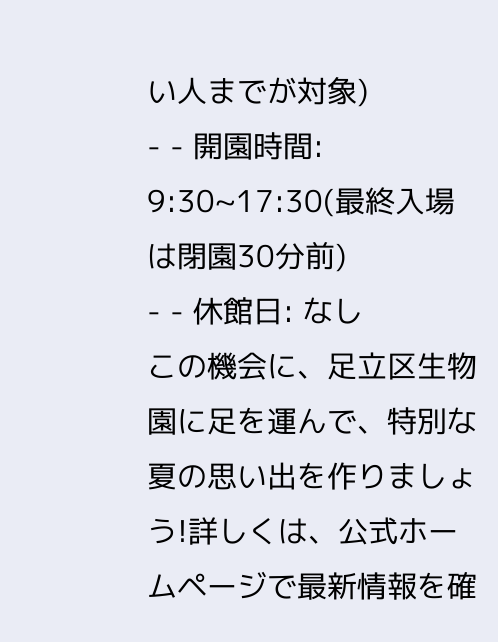い人までが対象)
- - 開園時間: 9:30~17:30(最終入場は閉園30分前)
- - 休館日: なし
この機会に、足立区生物園に足を運んで、特別な夏の思い出を作りましょう!詳しくは、公式ホームページで最新情報を確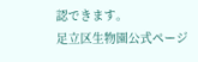認できます。
足立区生物園公式ページ